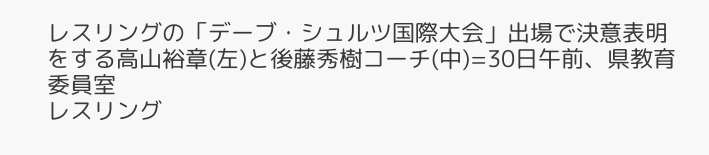レスリングの「デーブ・シュルツ国際大会」出場で決意表明をする高山裕章(左)と後藤秀樹コーチ(中)=30日午前、県教育委員室
レスリング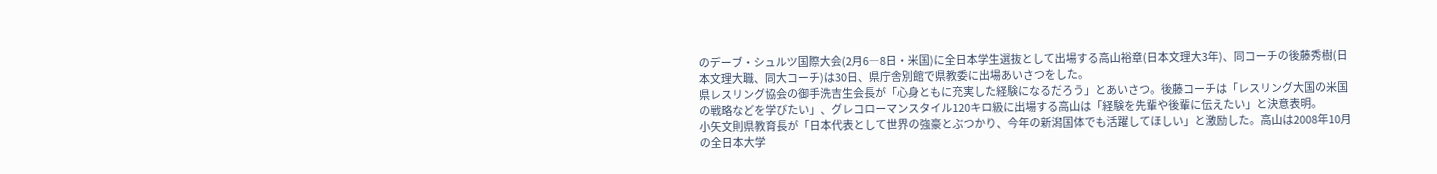のデーブ・シュルツ国際大会(2月6―8日・米国)に全日本学生選抜として出場する高山裕章(日本文理大3年)、同コーチの後藤秀樹(日本文理大職、同大コーチ)は30日、県庁舎別館で県教委に出場あいさつをした。
県レスリング協会の御手洗吉生会長が「心身ともに充実した経験になるだろう」とあいさつ。後藤コーチは「レスリング大国の米国の戦略などを学びたい」、グレコローマンスタイル120キロ級に出場する高山は「経験を先輩や後輩に伝えたい」と決意表明。
小矢文則県教育長が「日本代表として世界の強豪とぶつかり、今年の新潟国体でも活躍してほしい」と激励した。高山は2008年10月の全日本大学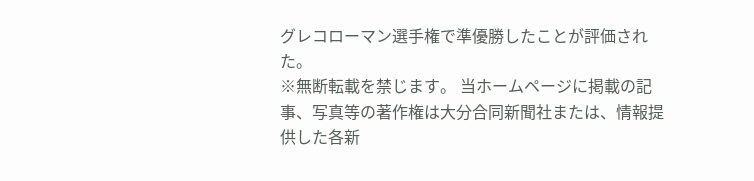グレコローマン選手権で準優勝したことが評価された。
※無断転載を禁じます。 当ホームページに掲載の記事、写真等の著作権は大分合同新聞社または、情報提供した各新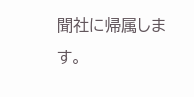聞社に帰属します。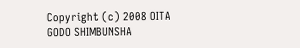Copyright (c) 2008 OITA GODO SHIMBUNSHA